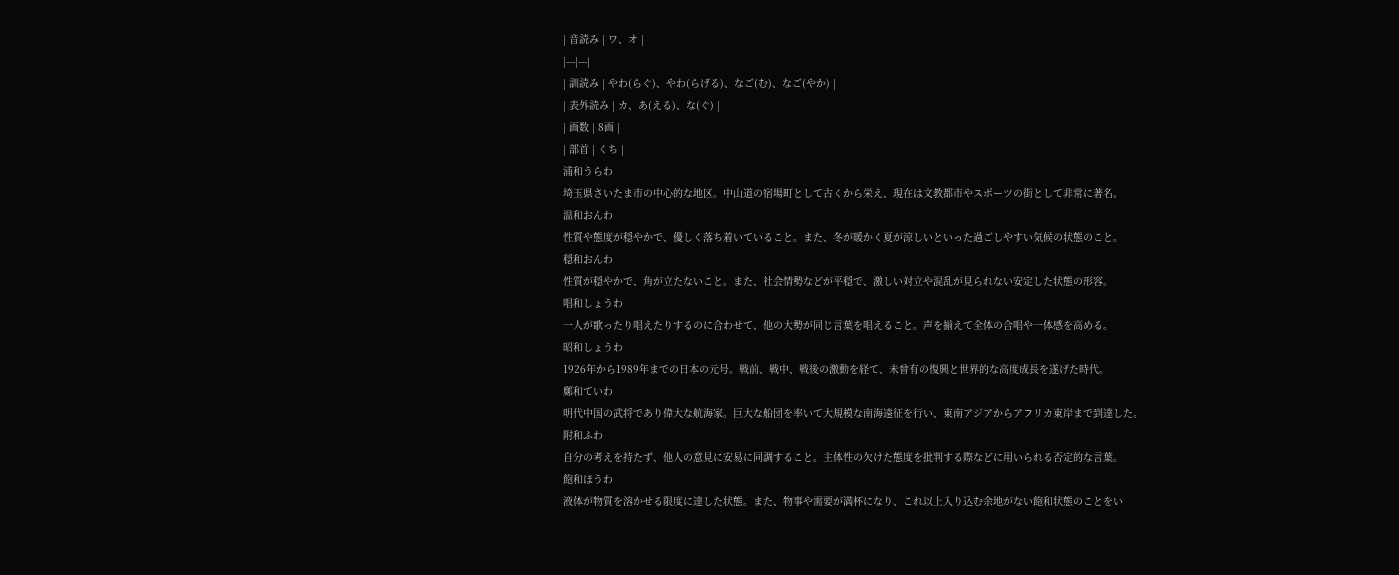| 音読み | ワ、オ |
|---|---|
| 訓読み | やわ(らぐ)、やわ(らげる)、なご(む)、なご(やか) |
| 表外読み | カ、あ(える)、な(ぐ) |
| 画数 | 8画 |
| 部首 | くち |
浦和うらわ
埼玉県さいたま市の中心的な地区。中山道の宿場町として古くから栄え、現在は文教都市やスポーツの街として非常に著名。
温和おんわ
性質や態度が穏やかで、優しく落ち着いていること。また、冬が暖かく夏が涼しいといった過ごしやすい気候の状態のこと。
穏和おんわ
性質が穏やかで、角が立たないこと。また、社会情勢などが平穏で、激しい対立や混乱が見られない安定した状態の形容。
唱和しょうわ
一人が歌ったり唱えたりするのに合わせて、他の大勢が同じ言葉を唱えること。声を揃えて全体の合唱や一体感を高める。
昭和しょうわ
1926年から1989年までの日本の元号。戦前、戦中、戦後の激動を経て、未曾有の復興と世界的な高度成長を遂げた時代。
鄭和ていわ
明代中国の武将であり偉大な航海家。巨大な船団を率いて大規模な南海遠征を行い、東南アジアからアフリカ東岸まで到達した。
附和ふわ
自分の考えを持たず、他人の意見に安易に同調すること。主体性の欠けた態度を批判する際などに用いられる否定的な言葉。
飽和ほうわ
液体が物質を溶かせる限度に達した状態。また、物事や需要が満杯になり、これ以上入り込む余地がない飽和状態のことをい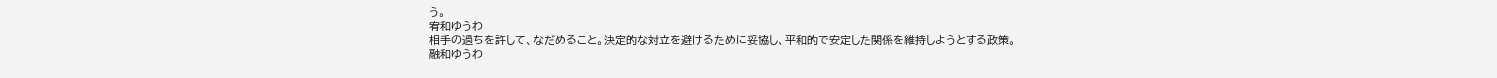う。
宥和ゆうわ
相手の過ちを許して、なだめること。決定的な対立を避けるために妥協し、平和的で安定した関係を維持しようとする政策。
融和ゆうわ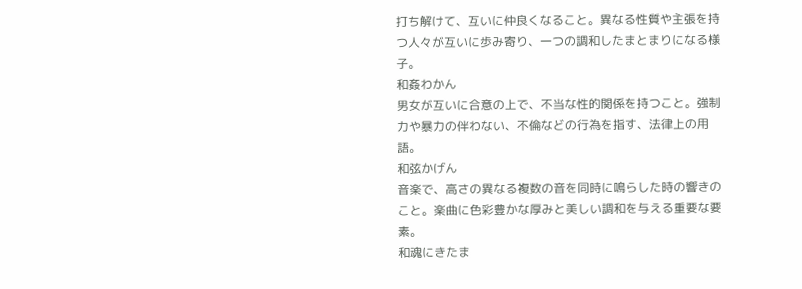打ち解けて、互いに仲良くなること。異なる性質や主張を持つ人々が互いに歩み寄り、一つの調和したまとまりになる様子。
和姦わかん
男女が互いに合意の上で、不当な性的関係を持つこと。強制力や暴力の伴わない、不倫などの行為を指す、法律上の用語。
和弦かげん
音楽で、高さの異なる複数の音を同時に鳴らした時の響きのこと。楽曲に色彩豊かな厚みと美しい調和を与える重要な要素。
和魂にきたま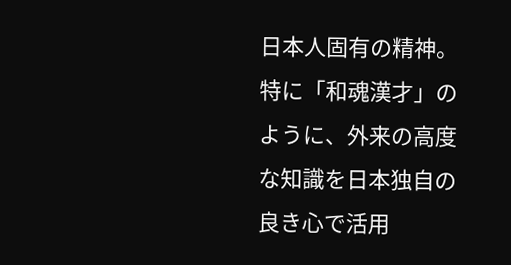日本人固有の精神。特に「和魂漢才」のように、外来の高度な知識を日本独自の良き心で活用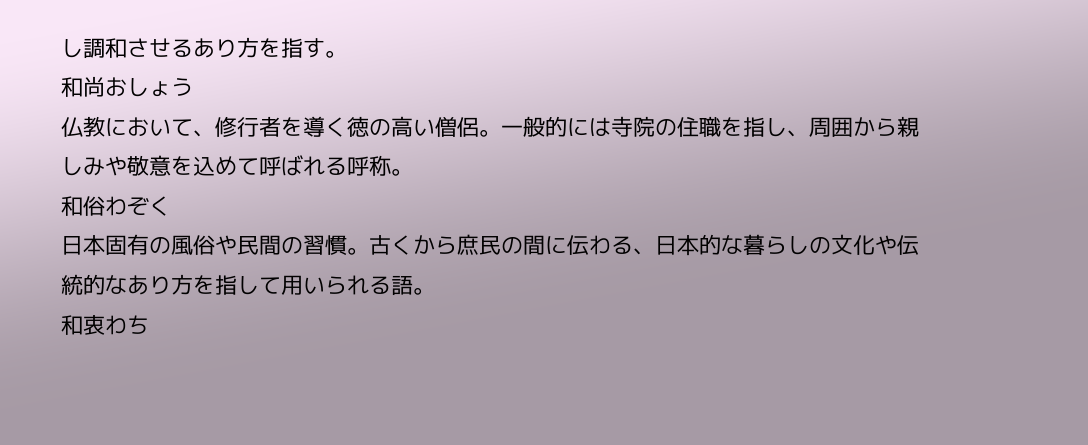し調和させるあり方を指す。
和尚おしょう
仏教において、修行者を導く徳の高い僧侶。一般的には寺院の住職を指し、周囲から親しみや敬意を込めて呼ばれる呼称。
和俗わぞく
日本固有の風俗や民間の習慣。古くから庶民の間に伝わる、日本的な暮らしの文化や伝統的なあり方を指して用いられる語。
和衷わち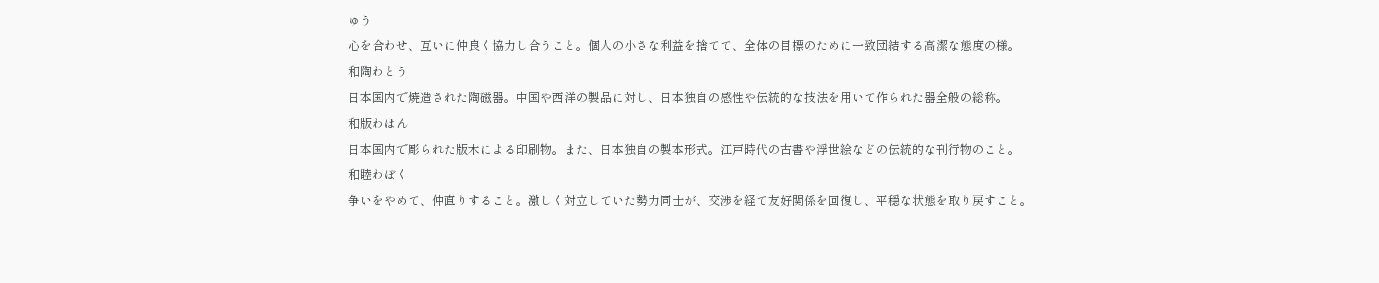ゅう
心を合わせ、互いに仲良く協力し合うこと。個人の小さな利益を捨てて、全体の目標のために一致団結する高潔な態度の様。
和陶わとう
日本国内で焼造された陶磁器。中国や西洋の製品に対し、日本独自の感性や伝統的な技法を用いて作られた器全般の総称。
和版わはん
日本国内で彫られた版木による印刷物。また、日本独自の製本形式。江戸時代の古書や浮世絵などの伝統的な刊行物のこと。
和睦わぼく
争いをやめて、仲直りすること。激しく対立していた勢力同士が、交渉を経て友好関係を回復し、平穏な状態を取り戻すこと。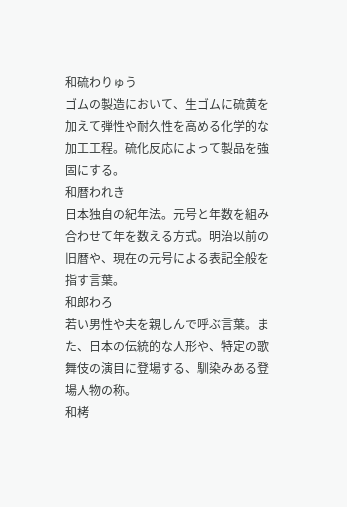和硫わりゅう
ゴムの製造において、生ゴムに硫黄を加えて弾性や耐久性を高める化学的な加工工程。硫化反応によって製品を強固にする。
和暦われき
日本独自の紀年法。元号と年数を組み合わせて年を数える方式。明治以前の旧暦や、現在の元号による表記全般を指す言葉。
和郎わろ
若い男性や夫を親しんで呼ぶ言葉。また、日本の伝統的な人形や、特定の歌舞伎の演目に登場する、馴染みある登場人物の称。
和栲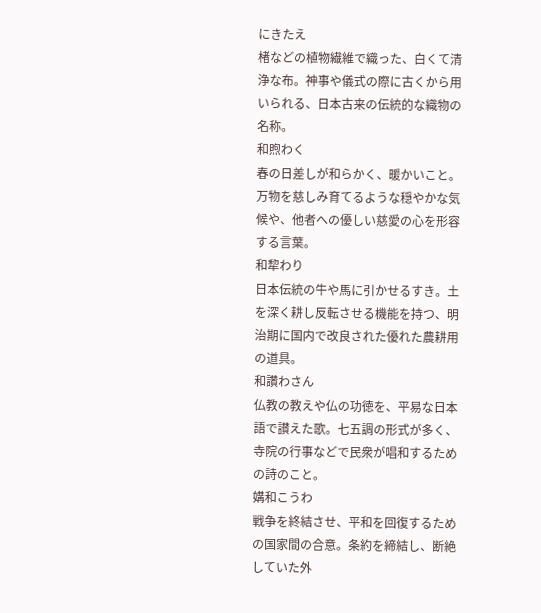にきたえ
楮などの植物繊維で織った、白くて清浄な布。神事や儀式の際に古くから用いられる、日本古来の伝統的な織物の名称。
和煦わく
春の日差しが和らかく、暖かいこと。万物を慈しみ育てるような穏やかな気候や、他者への優しい慈愛の心を形容する言葉。
和犂わり
日本伝統の牛や馬に引かせるすき。土を深く耕し反転させる機能を持つ、明治期に国内で改良された優れた農耕用の道具。
和讚わさん
仏教の教えや仏の功徳を、平易な日本語で讃えた歌。七五調の形式が多く、寺院の行事などで民衆が唱和するための詩のこと。
媾和こうわ
戦争を終結させ、平和を回復するための国家間の合意。条約を締結し、断絶していた外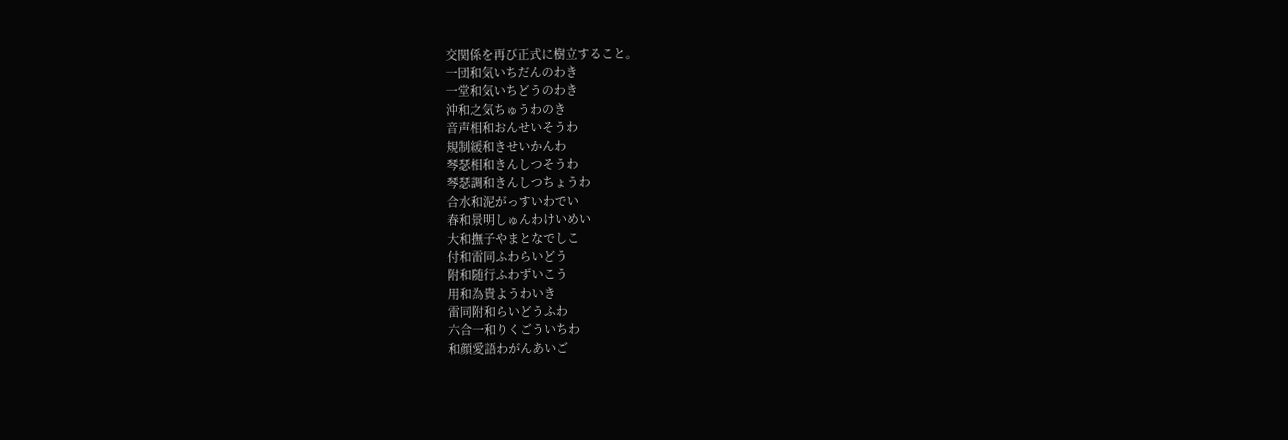交関係を再び正式に樹立すること。
一団和気いちだんのわき
一堂和気いちどうのわき
沖和之気ちゅうわのき
音声相和おんせいそうわ
規制緩和きせいかんわ
琴瑟相和きんしつそうわ
琴瑟調和きんしつちょうわ
合水和泥がっすいわでい
春和景明しゅんわけいめい
大和撫子やまとなでしこ
付和雷同ふわらいどう
附和随行ふわずいこう
用和為貴ようわいき
雷同附和らいどうふわ
六合一和りくごういちわ
和顔愛語わがんあいご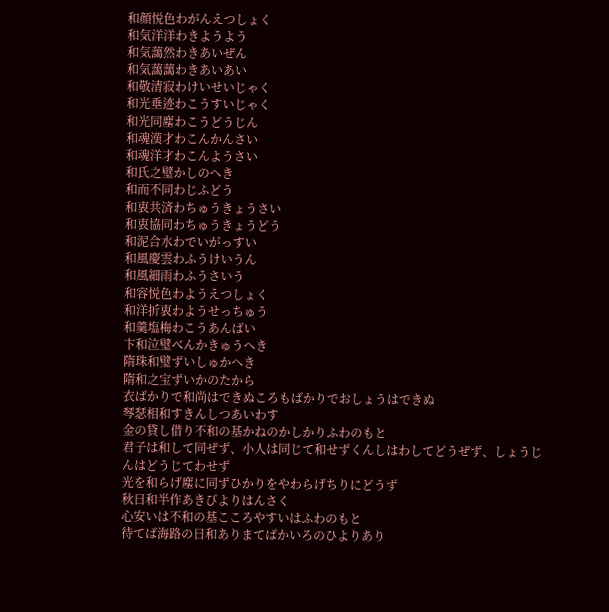和顔悦色わがんえつしょく
和気洋洋わきようよう
和気藹然わきあいぜん
和気藹藹わきあいあい
和敬清寂わけいせいじゃく
和光垂迹わこうすいじゃく
和光同塵わこうどうじん
和魂漢才わこんかんさい
和魂洋才わこんようさい
和氏之璧かしのへき
和而不同わじふどう
和衷共済わちゅうきょうさい
和衷協同わちゅうきょうどう
和泥合水わでいがっすい
和風慶雲わふうけいうん
和風細雨わふうさいう
和容悦色わようえつしょく
和洋折衷わようせっちゅう
和羹塩梅わこうあんばい
卞和泣璧べんかきゅうへき
隋珠和璧ずいしゅかへき
隋和之宝ずいかのたから
衣ばかりで和尚はできぬころもばかりでおしょうはできぬ
琴瑟相和すきんしつあいわす
金の貸し借り不和の基かねのかしかりふわのもと
君子は和して同ぜず、小人は同じて和せずくんしはわしてどうぜず、しょうじんはどうじてわせず
光を和らげ塵に同ずひかりをやわらげちりにどうず
秋日和半作あきびよりはんさく
心安いは不和の基こころやすいはふわのもと
待てば海路の日和ありまてばかいろのひよりあり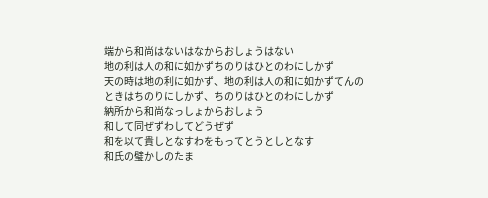端から和尚はないはなからおしょうはない
地の利は人の和に如かずちのりはひとのわにしかず
天の時は地の利に如かず、地の利は人の和に如かずてんのときはちのりにしかず、ちのりはひとのわにしかず
納所から和尚なっしょからおしょう
和して同ぜずわしてどうぜず
和を以て貴しとなすわをもってとうとしとなす
和氏の璧かしのたま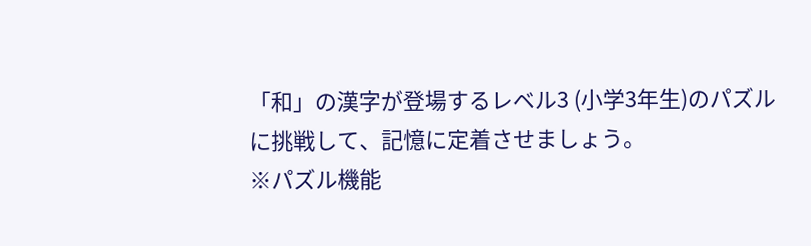「和」の漢字が登場するレベル3 (小学3年生)のパズルに挑戦して、記憶に定着させましょう。
※パズル機能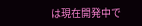は現在開発中で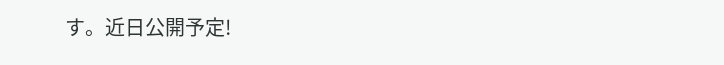す。近日公開予定!